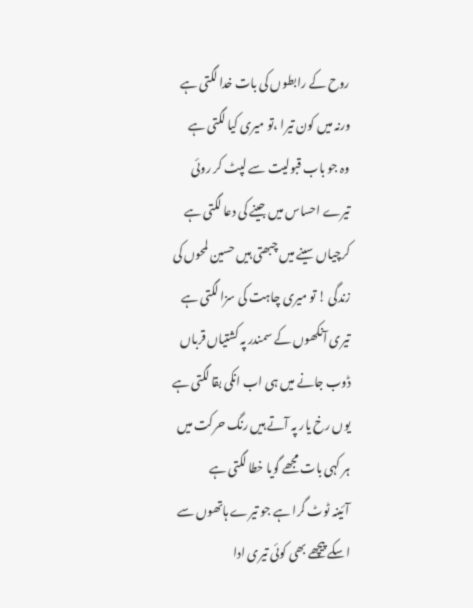روح کے رابطوں کی بات خدا لگتی ہے
ورنہ میں کون تیرا ،تو میری کیا لگتی ہے
وہ جو باب قبولیت سے لپٹ کر روئی
تیرے احساس میں جینے کی دعا لگتی ہے
کرچیاں سینے میں چبھتی ہیں حسین لمحوں کی
زندگی ! تو میری چاہت کی سزا لگتی ہے
تیری آنکھوں کے سمندر پہ کشتیاں قرباں
ڈوب جانے میں ہی اب انکی بقا لگتی ہے
یوں رخ یار پہ آتے ہیں رنگ حرکت میں
ہر کہی بات مجھے گویا خطا لگتی ہے
آئینہ ٹوٹ گرا ہے جو تیرے ہاتھوں سے
اسکے پیچھے بھی کوئی تیری ادا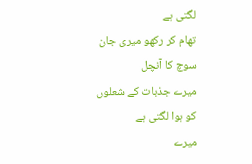لگتی ہے
تھام کر رکھو میری جان سوچ کا آنچل
میرے جذبات کے شعلوں کو ہوا لگتی ہے
میرے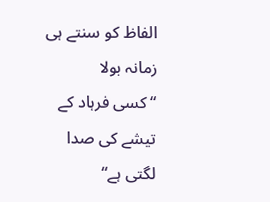الفاظ کو سنتے ہی زمانہ بولا
“کسی فرہاد کے تیشے کی صدا لگتی ہے“